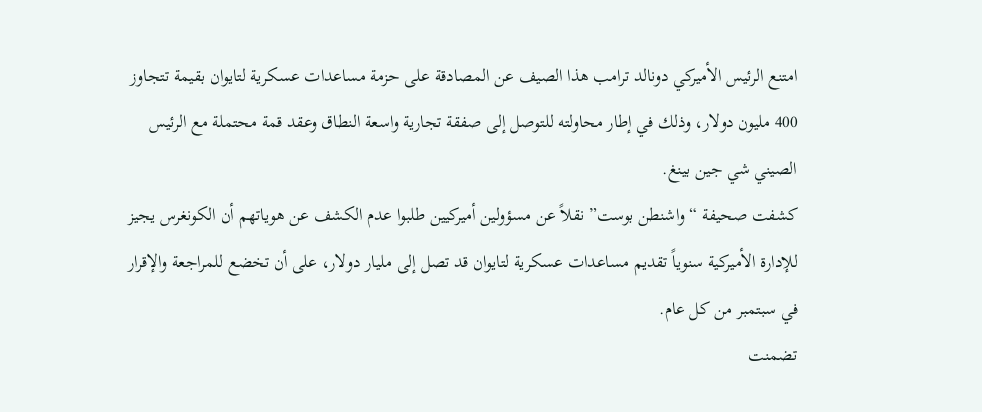امتنع الرئيس الأميركي دونالد ترامب هذا الصيف عن المصادقة على حزمة مساعدات عسكرية لتايوان بقيمة تتجاوز 400 مليون دولار، وذلك في إطار محاولته للتوصل إلى صفقة تجارية واسعة النطاق وعقد قمة محتملة مع الرئيس الصيني شي جين بينغ.
كشفت صحيفة “واشنطن بوست” نقلاً عن مسؤولين أميركيين طلبوا عدم الكشف عن هوياتهم أن الكونغرس يجيز للإدارة الأميركية سنوياً تقديم مساعدات عسكرية لتايوان قد تصل إلى مليار دولار، على أن تخضع للمراجعة والإقرار في سبتمبر من كل عام.
تضمنت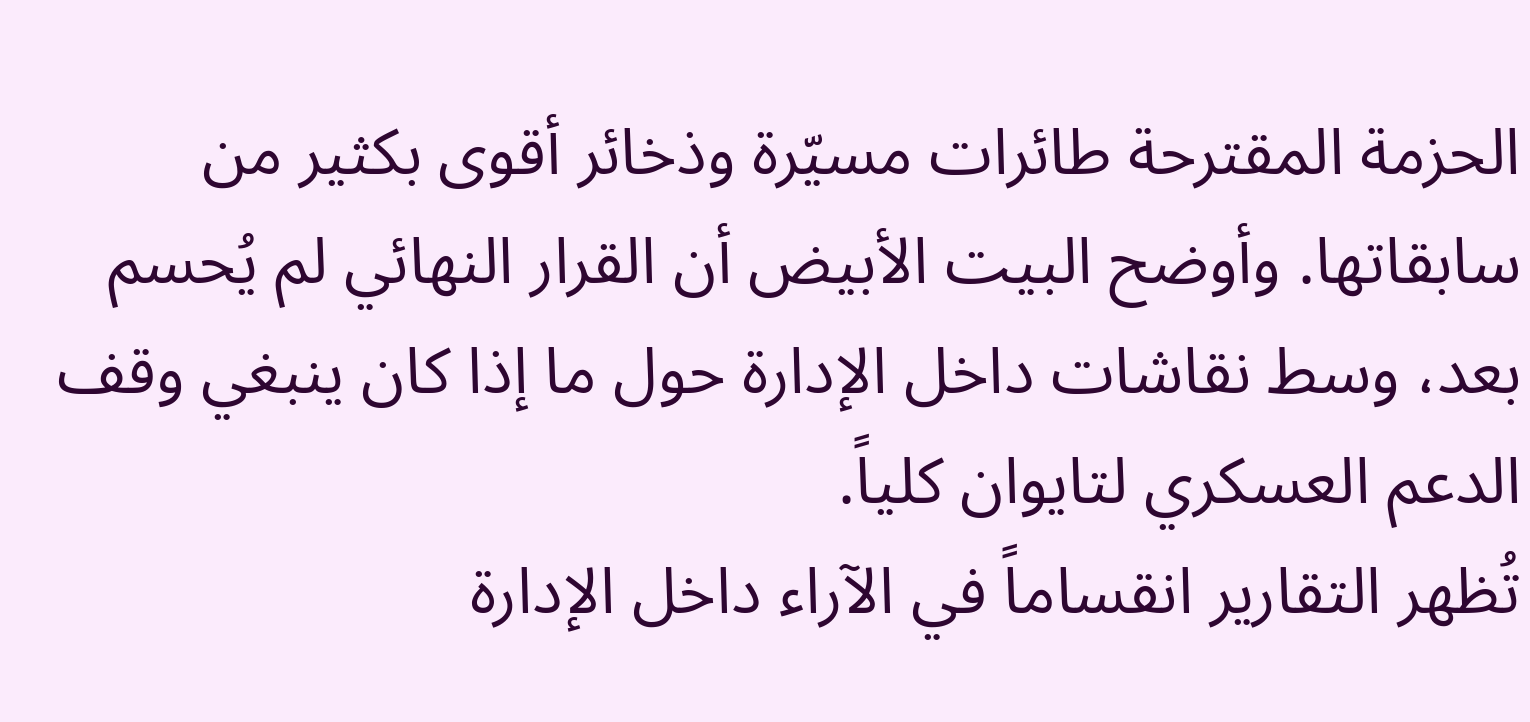الحزمة المقترحة طائرات مسيّرة وذخائر أقوى بكثير من سابقاتها. وأوضح البيت الأبيض أن القرار النهائي لم يُحسم بعد، وسط نقاشات داخل الإدارة حول ما إذا كان ينبغي وقف الدعم العسكري لتايوان كلياً.
تُظهر التقارير انقساماً في الآراء داخل الإدارة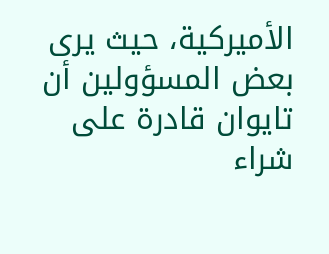الأميركية، حيث يرى بعض المسؤولين أن تايوان قادرة على شراء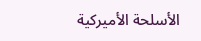الأسلحة الأميركية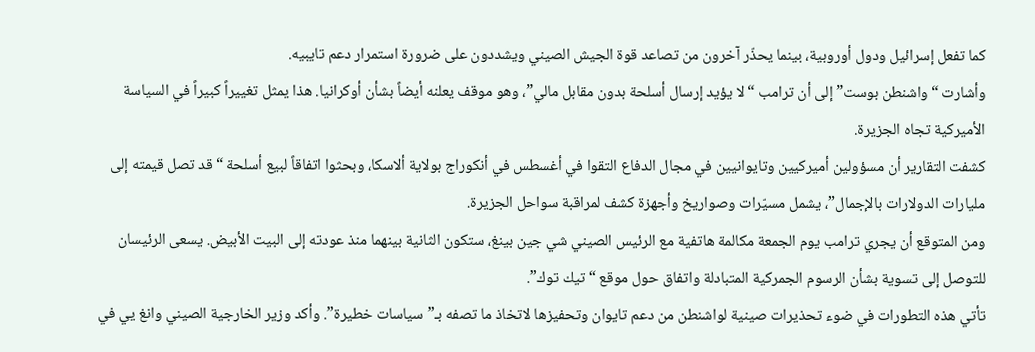كما تفعل إسرائيل ودول أوروبية، بينما يحذّر آخرون من تصاعد قوة الجيش الصيني ويشددون على ضرورة استمرار دعم تايبيه.
وأشارت “واشنطن بوست” إلى أن ترامب “لا يؤيد إرسال أسلحة بدون مقابل مالي”، وهو موقف يعلنه أيضاً بشأن أوكرانيا. هذا يمثل تغييراً كبيراً في السياسة الأميركية تجاه الجزيرة.
كشفت التقارير أن مسؤولين أميركيين وتايوانيين في مجال الدفاع التقوا في أغسطس في أنكوراج بولاية ألاسكا، وبحثوا اتفاقاً لبيع أسلحة “قد تصل قيمته إلى مليارات الدولارات بالإجمال”، يشمل مسيّرات وصواريخ وأجهزة كشف لمراقبة سواحل الجزيرة.
ومن المتوقع أن يجري ترامب يوم الجمعة مكالمة هاتفية مع الرئيس الصيني شي جين بينغ، ستكون الثانية بينهما منذ عودته إلى البيت الأبيض. يسعى الرئيسان للتوصل إلى تسوية بشأن الرسوم الجمركية المتبادلة واتفاق حول موقع “تيك توك”.
تأتي هذه التطورات في ضوء تحذيرات صينية لواشنطن من دعم تايوان وتحفيزها لاتخاذ ما تصفه بـ”سياسات خطيرة”. وأكد وزير الخارجية الصيني وانغ يي في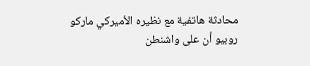محادثة هاتفية مع نظيره الأميركي ماركو روبيو أن على واشنطن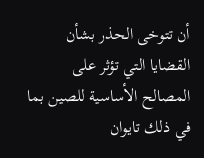أن تتوخى الحذر بشأن القضايا التي تؤثر على المصالح الأساسية للصين بما في ذلك تايوان